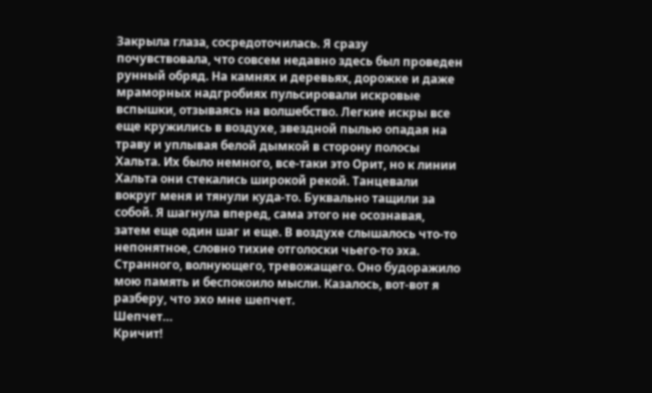Закрыла глаза, сосредоточилась. Я сразу почувствовала, что совсем недавно здесь был проведен рунный обряд. На камнях и деревьях, дорожке и даже мраморных надгробиях пульсировали искровые вспышки, отзываясь на волшебство. Легкие искры все еще кружились в воздухе, звездной пылью опадая на траву и уплывая белой дымкой в сторону полосы Хальта. Их было немного, все-таки это Орит, но к линии Хальта они стекались широкой рекой. Танцевали вокруг меня и тянули куда-то. Буквально тащили за собой. Я шагнула вперед, сама этого не осознавая, затем еще один шаг и еще. В воздухе слышалось что-то непонятное, словно тихие отголоски чьего-то эха. Странного, волнующего, тревожащего. Оно будоражило мою память и беспокоило мысли. Казалось, вот-вот я разберу, что эхо мне шепчет.
Шепчет…
Кричит!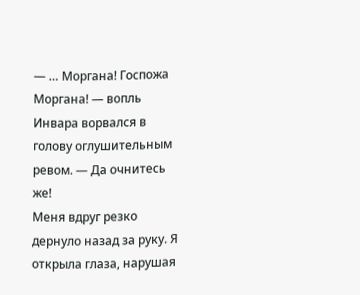— … Моргана! Госпожа Моргана! — вопль Инвара ворвался в голову оглушительным ревом. — Да очнитесь же!
Меня вдруг резко дернуло назад за руку. Я открыла глаза, нарушая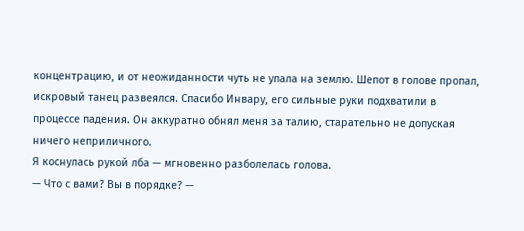концентрацию, и от неожиданности чуть не упала на землю. Шепот в голове пропал, искровый танец развеялся. Спасибо Инвару, его сильные руки подхватили в процессе падения. Он аккуратно обнял меня за талию, старательно не допуская ничего неприличного.
Я коснулась рукой лба — мгновенно разболелась голова.
— Что с вами? Вы в порядке? —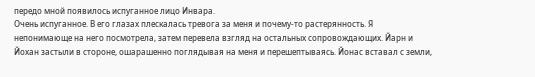передо мной появилось испуганное лицо Инвара.
Очень испуганное. В его глазах плескалась тревога за меня и почему-то растерянность. Я непонимающе на него посмотрела, затем перевела взгляд на остальных сопровождающих. Йарн и Йохан застыли в стороне, ошарашенно поглядывая на меня и перешептываясь. Йонас вставал с земли,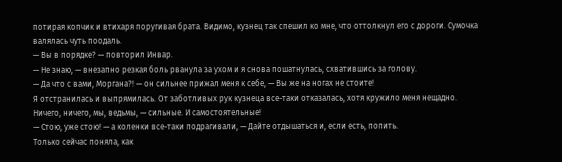потирая копчик и втихаря поругивая брата. Видимо, кузнец так спешил ко мне, что оттолкнул его с дороги. Сумочка валялась чуть поодаль.
— Вы в порядке? — повторил Инвар.
— Не знаю, — внезапно резкая боль рванула за ухом и я снова пошатнулась, схватившись за голову.
— Да что с вами, Моргана?! — он сильнее прижал меня к себе, — Вы же на ногах не стоите!
Я отстранилась и выпрямилась. От заботливых рук кузнеца все-таки отказалась, хотя кружило меня нещадно. Ничего, ничего, мы, ведьмы, — сильные. И самостоятельные!
— Стою, уже стою! — а коленки все-таки подрагивали, — Дайте отдышаться и, если есть, попить.
Только сейчас поняла, как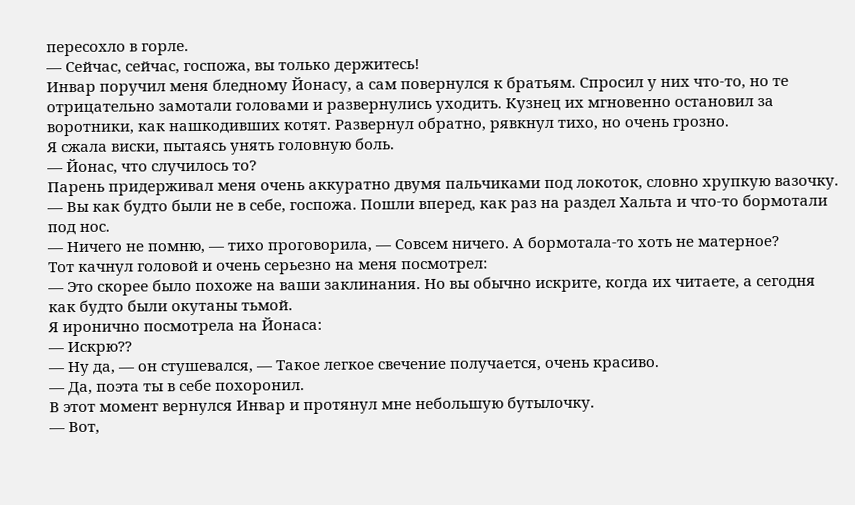пересохло в горле.
— Сейчас, сейчас, госпожа, вы только держитесь!
Инвар поручил меня бледному Йонасу, а сам повернулся к братьям. Спросил у них что-то, но те отрицательно замотали головами и развернулись уходить. Кузнец их мгновенно остановил за воротники, как нашкодивших котят. Развернул обратно, рявкнул тихо, но очень грозно.
Я сжала виски, пытаясь унять головную боль.
— Йонас, что случилось то?
Парень придерживал меня очень аккуратно двумя пальчиками под локоток, словно хрупкую вазочку.
— Вы как будто были не в себе, госпожа. Пошли вперед, как раз на раздел Хальта и что-то бормотали под нос.
— Ничего не помню, — тихо проговорила, — Совсем ничего. А бормотала-то хоть не матерное?
Тот качнул головой и очень серьезно на меня посмотрел:
— Это скорее было похоже на ваши заклинания. Но вы обычно искрите, когда их читаете, а сегодня как будто были окутаны тьмой.
Я иронично посмотрела на Йонаса:
— Искрю??
— Ну да, — он стушевался, — Такое легкое свечение получается, очень красиво.
— Да, поэта ты в себе похоронил.
В этот момент вернулся Инвар и протянул мне небольшую бутылочку.
— Вот,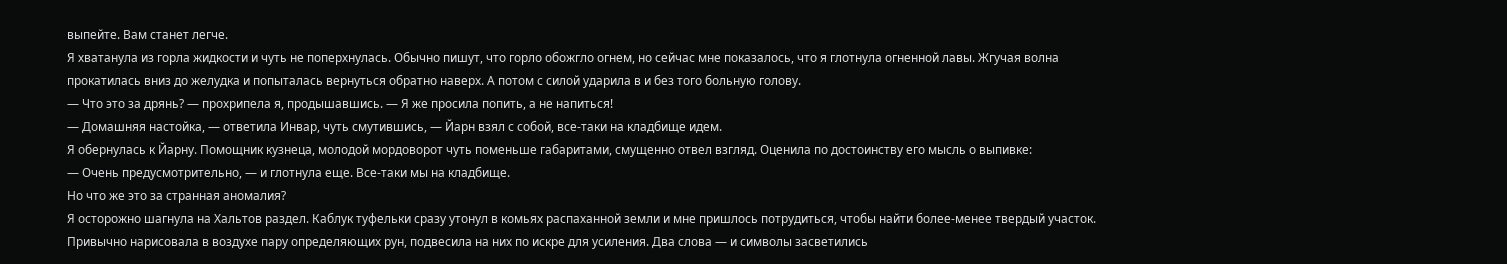выпейте. Вам станет легче.
Я хватанула из горла жидкости и чуть не поперхнулась. Обычно пишут, что горло обожгло огнем, но сейчас мне показалось, что я глотнула огненной лавы. Жгучая волна прокатилась вниз до желудка и попыталась вернуться обратно наверх. А потом с силой ударила в и без того больную голову.
— Что это за дрянь? — прохрипела я, продышавшись. — Я же просила попить, а не напиться!
— Домашняя настойка, — ответила Инвар, чуть смутившись, — Йарн взял с собой, все-таки на кладбище идем.
Я обернулась к Йарну. Помощник кузнеца, молодой мордоворот чуть поменьше габаритами, смущенно отвел взгляд. Оценила по достоинству его мысль о выпивке:
— Очень предусмотрительно, — и глотнула еще. Все-таки мы на кладбище.
Но что же это за странная аномалия?
Я осторожно шагнула на Хальтов раздел. Каблук туфельки сразу утонул в комьях распаханной земли и мне пришлось потрудиться, чтобы найти более-менее твердый участок. Привычно нарисовала в воздухе пару определяющих рун, подвесила на них по искре для усиления. Два слова — и символы засветились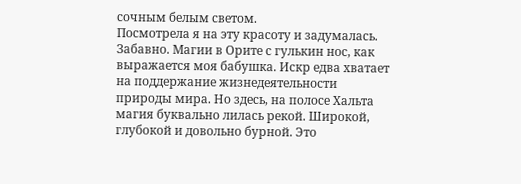сочным белым светом.
Посмотрела я на эту красоту и задумалась.
Забавно. Магии в Орите с гулькин нос, как выражается моя бабушка. Искр едва хватает на поддержание жизнедеятельности природы мира. Но здесь, на полосе Хальта магия буквально лилась рекой. Широкой, глубокой и довольно бурной. Это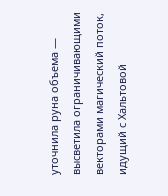уточнила руна объема — высветила ограничивающими векторами магический поток, идущий с Хальтовой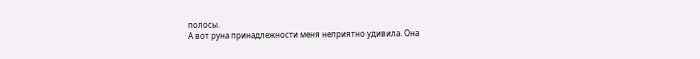полосы.
А вот руна принадлежности меня неприятно удивила. Она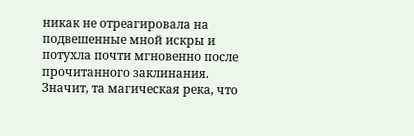никак не отреагировала на подвешенные мной искры и потухла почти мгновенно после прочитанного заклинания. Значит, та магическая река, что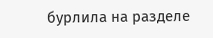бурлила на разделе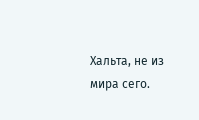Хальта, не из мира сего.